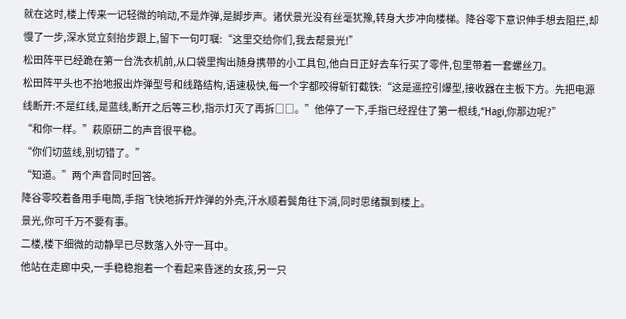就在这时,楼上传来一记轻微的响动,不是炸弹,是脚步声。诸伏景光没有丝毫犹豫,转身大步冲向楼梯。降谷零下意识伸手想去阻拦,却慢了一步,深水觉立刻抬步跟上,留下一句叮嘱:“这里交给你们,我去帮景光!”
松田阵平已经跪在第一台洗衣机前,从口袋里掏出随身携带的小工具包,他白日正好去车行买了零件,包里带着一套螺丝刀。
松田阵平头也不抬地报出炸弹型号和线路结构,语速极快,每一个字都咬得斩钉截铁:“这是遥控引爆型,接收器在主板下方。先把电源线断开:不是红线,是蓝线,断开之后等三秒,指示灯灭了再拆□□。”他停了一下,手指已经捏住了第一根线,“Hagi,你那边呢?”
“和你一样。”萩原研二的声音很平稳。
“你们切蓝线,别切错了。”
“知道。”两个声音同时回答。
降谷零咬着备用手电筒,手指飞快地拆开炸弹的外壳,汗水顺着鬓角往下淌,同时思绪飘到楼上。
景光,你可千万不要有事。
二楼,楼下细微的动静早已尽数落入外守一耳中。
他站在走廊中央,一手稳稳抱着一个看起来昏迷的女孩,另一只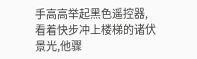手高高举起黑色遥控器,看着快步冲上楼梯的诸伏景光,他骤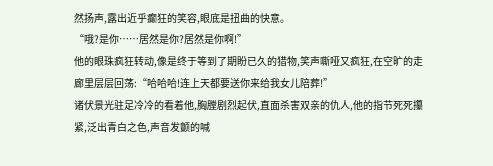然扬声,露出近乎癫狂的笑容,眼底是扭曲的快意。
“哦?是你……居然是你?居然是你啊!”
他的眼珠疯狂转动,像是终于等到了期盼已久的猎物,笑声嘶哑又疯狂,在空旷的走廊里层层回荡:“哈哈哈!连上天都要送你来给我女儿陪葬!”
诸伏景光驻足冷冷的看着他,胸膛剧烈起伏,直面杀害双亲的仇人,他的指节死死攥紧,泛出青白之色,声音发颤的喊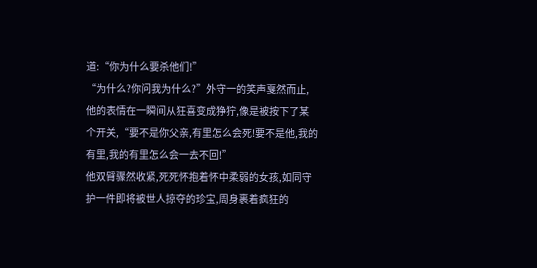道:“你为什么要杀他们!”
“为什么?你问我为什么?”外守一的笑声戛然而止,他的表情在一瞬间从狂喜变成狰狞,像是被按下了某个开关,“要不是你父亲,有里怎么会死!要不是他,我的有里,我的有里怎么会一去不回!”
他双臂骤然收紧,死死怀抱着怀中柔弱的女孩,如同守护一件即将被世人掠夺的珍宝,周身裹着疯狂的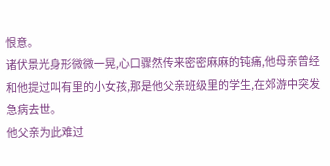恨意。
诸伏景光身形微微一晃,心口骤然传来密密麻麻的钝痛,他母亲曾经和他提过叫有里的小女孩,那是他父亲班级里的学生,在郊游中突发急病去世。
他父亲为此难过